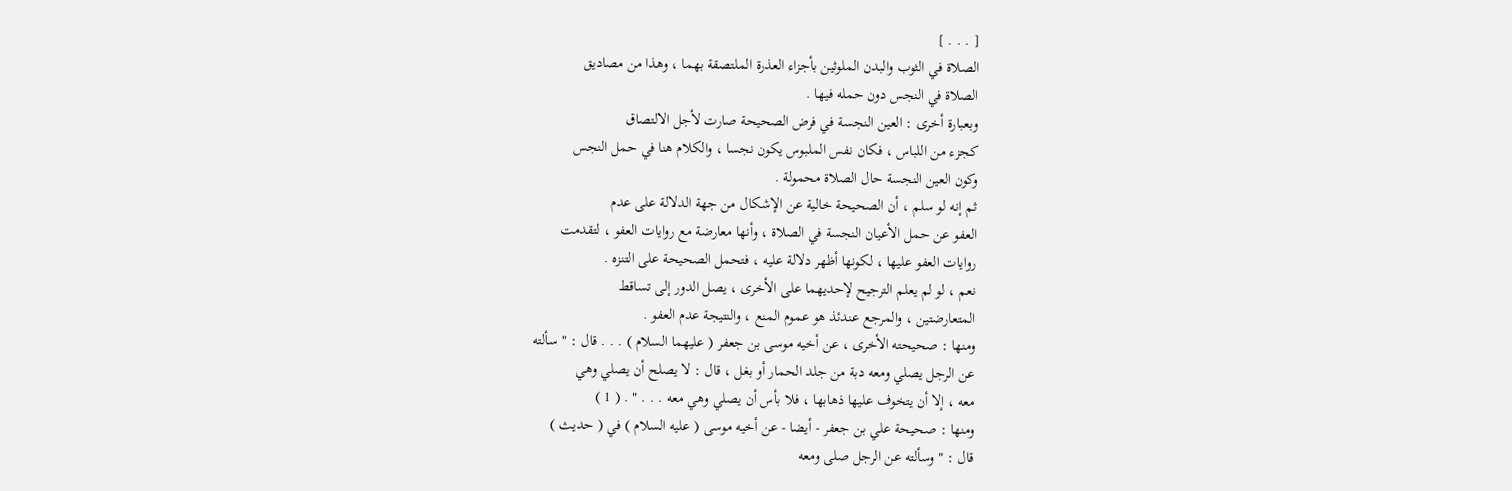[ . . . ]
الصلاة في الثوب والبدن الملوثين بأجزاء العذرة الملتصقة بهما ، وهذا من مصاديق
الصلاة في النجس دون حمله فيها .
وبعبارة أخرى : العين النجسة في فرض الصحيحة صارت لأجل الالتصاق
كجزء من اللباس ، فكان نفس الملبوس يكون نجسا ، والكلام هنا في حمل النجس
وكون العين النجسة حال الصلاة محمولة .
ثم إنه لو سلم ، أن الصحيحة خالية عن الإشكال من جهة الدلالة على عدم
العفو عن حمل الأعيان النجسة في الصلاة ، وأنها معارضة مع روايات العفو ، لتقدمت
روايات العفو عليها ، لكونها أظهر دلالة عليه ، فتحمل الصحيحة على التنزه .
نعم ، لو لم يعلم الترجيح لإحديهما على الأخرى ، يصل الدور إلى تساقط
المتعارضتين ، والمرجع عندئذ هو عموم المنع ، والنتيجة عدم العفو .
ومنها : صحيحته الأخرى ، عن أخيه موسى بن جعفر ( عليهما السلام ) . . . قال : " سألته
عن الرجل يصلي ومعه دبة من جلد الحمار أو بغل ، قال : لا يصلح أن يصلي وهي
معه ، إلا أن يتخوف عليها ذهابها ، فلا بأس أن يصلي وهي معه . . . " . ( 1 )
ومنها : صحيحة علي بن جعفر - أيضا - عن أخيه موسى ( عليه السلام ) في ( حديث )
قال : " وسألته عن الرجل صلى ومعه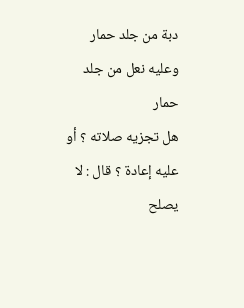دبة من جلد حمار وعليه نعل من جلد حمار
هل تجزيه صلاته ؟ أو عليه إعادة ؟ قال : لا يصلح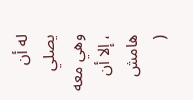له أن يصلي وهي معه ، إلا أن
هامش
(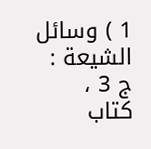1 ) وسائل الشيعة : ج 3 ، كتاب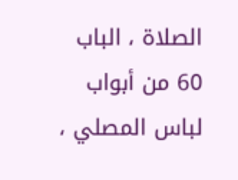الصلاة ، الباب 60 من أبواب لباس المصلي ،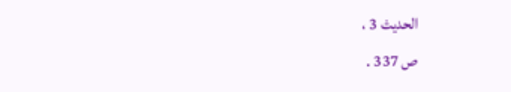الحديث 3 ،
ص 337 .